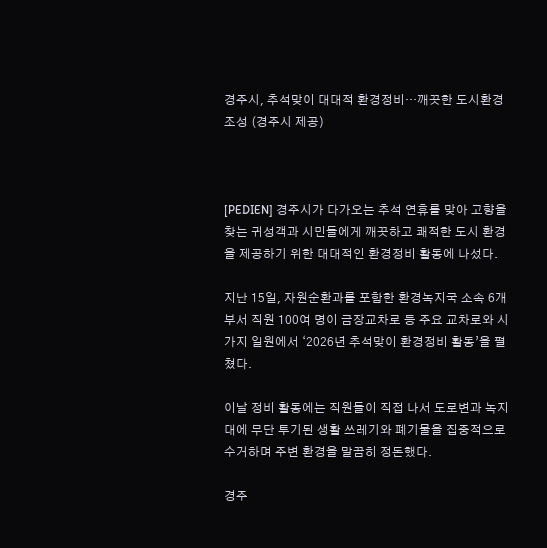경주시, 추석맞이 대대적 환경정비…깨끗한 도시환경 조성 (경주시 제공)



[PEDIEN] 경주시가 다가오는 추석 연휴를 맞아 고향을 찾는 귀성객과 시민들에게 깨끗하고 쾌적한 도시 환경을 제공하기 위한 대대적인 환경정비 활동에 나섰다.

지난 15일, 자원순환과를 포함한 환경녹지국 소속 6개 부서 직원 100여 명이 금장교차로 등 주요 교차로와 시가지 일원에서 ‘2026년 추석맞이 환경정비 활동’을 펼쳤다.

이날 정비 활동에는 직원들이 직접 나서 도로변과 녹지대에 무단 투기된 생활 쓰레기와 폐기물을 집중적으로 수거하며 주변 환경을 말끔히 정돈했다.

경주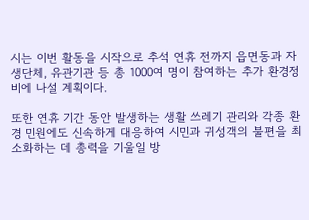시는 이번 활동을 시작으로 추석 연휴 전까지 읍면동과 자생단체, 유관기관 등 총 1000여 명이 참여하는 추가 환경정비에 나설 계획이다.

또한 연휴 기간 동안 발생하는 생활 쓰레기 관리와 각종 환경 민원에도 신속하게 대응하여 시민과 귀성객의 불편을 최소화하는 데 총력을 기울일 방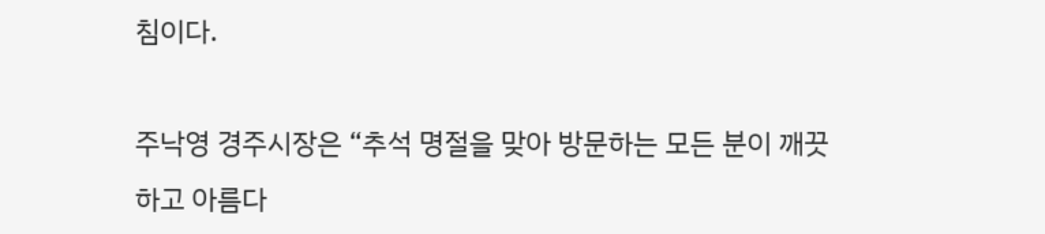침이다.

주낙영 경주시장은 “추석 명절을 맞아 방문하는 모든 분이 깨끗하고 아름다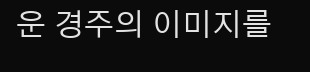운 경주의 이미지를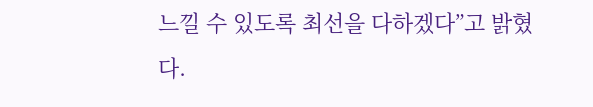느낄 수 있도록 최선을 다하겠다”고 밝혔다.